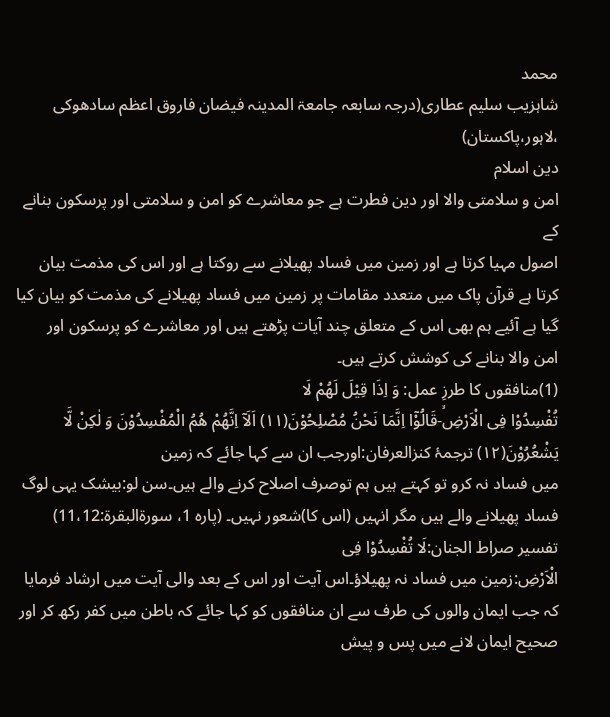محمد
شاہزیب سلیم عطاری(درجہ سابعہ جامعۃ المدینہ فیضان فاروق اعظم سادھوکی
،لاہور،پاکستان)
دین اسلام
امن و سلامتی والا اور دین فطرت ہے جو معاشرے کو امن و سلامتی اور پرسکون بنانے کے
اصول مہیا کرتا ہے اور زمین میں فساد پھیلانے سے روکتا ہے اور اس کی مذمت بیان
کرتا ہے قرآن پاک میں متعدد مقامات پر زمین میں فساد پھیلانے کی مذمت کو بیان کیا
گیا ہے آئیے ہم بھی اس کے متعلق چند آیات پڑھتے ہیں اور معاشرے کو پرسکون اور
امن والا بنانے کی کوشش کرتے ہیں۔
(1)منافقوں کا طرزِ عمل: وَ اِذَا قِیْلَ لَهُمْ لَا
تُفْسِدُوْا فِی الْاَرْضِۙ-قَالُوْۤا اِنَّمَا نَحْنُ مُصْلِحُوْنَ(۱۱) اَلَاۤ اِنَّهُمْ هُمُ الْمُفْسِدُوْنَ وَ لٰكِنْ لَّا یَشْعُرُوْنَ(۱۲) ترجمۂ کنزالعرفان:اورجب ان سے کہا جائے کہ زمین
میں فساد نہ کرو تو کہتے ہیں ہم توصرف اصلاح کرنے والے ہیں۔سن لو:بیشک یہی لوگ
فساد پھیلانے والے ہیں مگر انہیں (اس کا)شعور نہیں۔ (پارہ 1، سورۃالبقرۃ:11،12)
تفسیر صراط الجنان:لَا تُفْسِدُوْا فِی
الْاَرْضِ:زمین میں فساد نہ پھیلاؤ۔اس آیت اور اس کے بعد والی آیت میں ارشاد فرمایا
کہ جب ایمان والوں کی طرف سے ان منافقوں کو کہا جائے کہ باطن میں کفر رکھ کر اور
صحیح ایمان لانے میں پس و پیش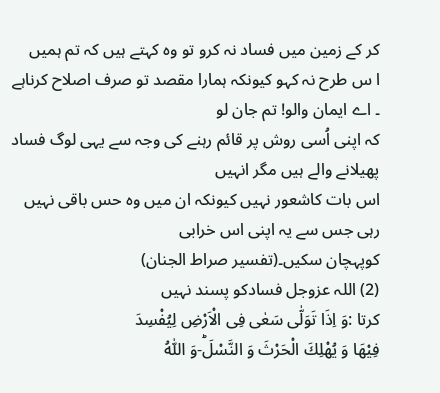کر کے زمین میں فساد نہ کرو تو وہ کہتے ہیں کہ تم ہمیں
ا س طرح نہ کہو کیونکہ ہمارا مقصد تو صرف اصلاح کرناہے ۔ اے ایمان والو! تم جان لو
کہ اپنی اُسی روش پر قائم رہنے کی وجہ سے یہی لوگ فساد پھیلانے والے ہیں مگر انہیں
اس بات کاشعور نہیں کیونکہ ان میں وہ حس باقی نہیں رہی جس سے یہ اپنی اس خرابی
کوپہچان سکیں۔(تفسیر صراط الجنان)
(2) اللہ عزوجل فسادکو پسند نہیں
کرتا :وَ اِذَا تَوَلّٰى سَعٰى فِی الْاَرْضِ لِیُفْسِدَ
فِیْهَا وَ یُهْلِكَ الْحَرْثَ وَ النَّسْلَؕ-وَ اللّٰهُ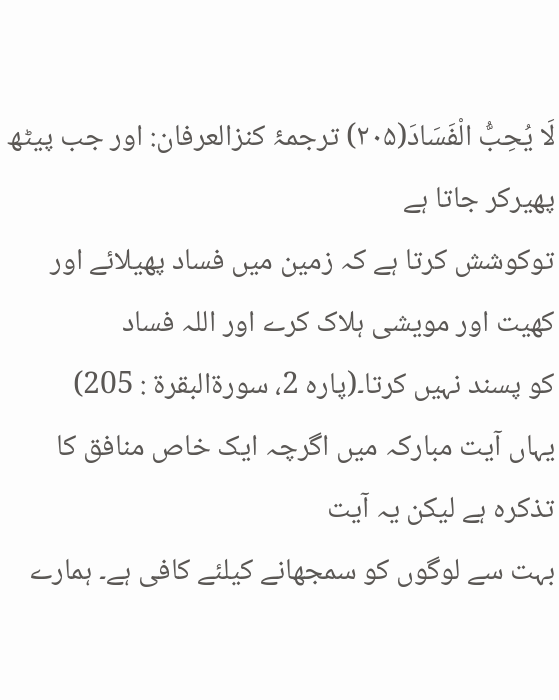لَا یُحِبُّ الْفَسَادَ(۲۰۵) ترجمۂ کنزالعرفان: اور جب پیٹھ پھیرکر جاتا ہے
توکوشش کرتا ہے کہ زمین میں فساد پھیلائے اور کھیت اور مویشی ہلاک کرے اور اللہ فساد
کو پسند نہیں کرتا۔(پارہ 2، سورۃالبقرۃ : 205)
یہاں آیت مبارکہ میں اگرچہ ایک خاص منافق کا تذکرہ ہے لیکن یہ آیت
بہت سے لوگوں کو سمجھانے کیلئے کافی ہے۔ ہمارے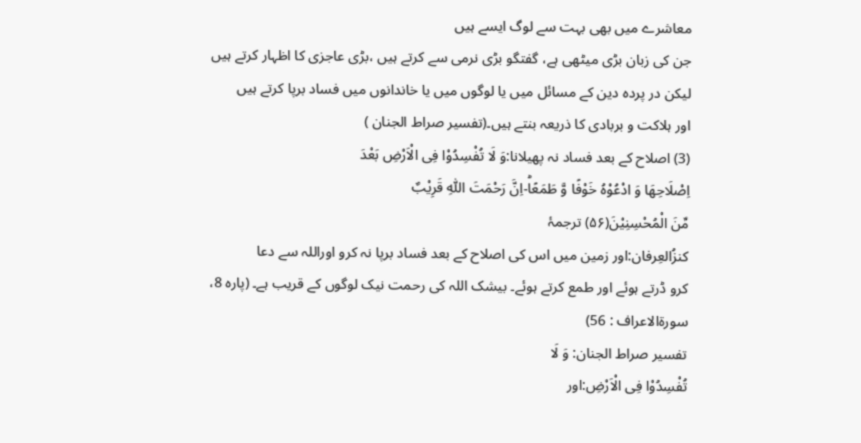معاشرے میں بھی بہت سے لوگ ایسے ہیں
جن کی زبان بڑی میٹھی ہے، گفتگو بڑی نرمی سے کرتے ہیں ،بڑی عاجزی کا اظہار کرتے ہیں
لیکن در پردہ دین کے مسائل میں یا لوگوں میں یا خاندانوں میں فساد برپا کرتے ہیں
اور ہلاکت و بربادی کا ذریعہ بنتے ہیں۔(تفسیر صراط الجنان )
(3) اصلاح کے بعد فساد نہ پھیلانا:وَ لَا تُفْسِدُوْا فِی الْاَرْضِ بَعْدَ
اِصْلَاحِهَا وَ ادْعُوْهُ خَوْفًا وَّ طَمَعًاؕ-اِنَّ رَحْمَتَ اللّٰهِ قَرِیْبٌ
مِّنَ الْمُحْسِنِیْنَ(۵۶) ترجمۂ
کنزُالعِرفان:اور زمین میں اس کی اصلاح کے بعد فساد برپا نہ کرو اوراللہ سے دعا
کرو ڈرتے ہوئے اور طمع کرتے ہوئے۔ بیشک اللہ کی رحمت نیک لوگوں کے قریب ہے۔ (پارہ 8،
سورۃالاعراف : 56)
تفسیر صراط الجنان: وَ لَا
تُفْسِدُوْا فِی الْاَرْضِ:اور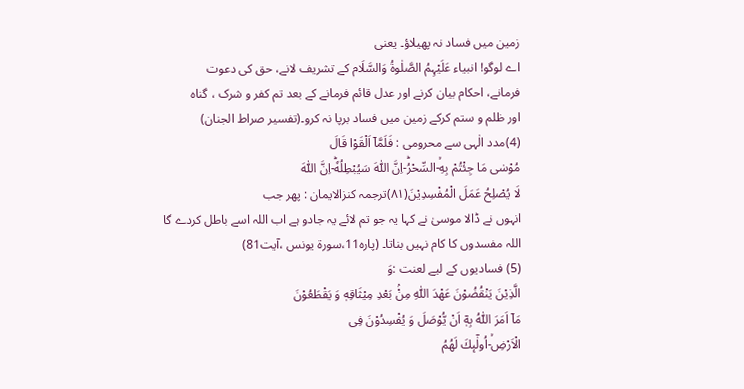زمین میں فساد نہ پھیلاؤ۔ یعنی
اے لوگو! انبیاء عَلَیْہِمُ الصَّلٰوۃُ وَالسَّلَام کے تشریف لانے، حق کی دعوت
فرمانے، احکام بیان کرنے اور عدل قائم فرمانے کے بعد تم کفر و شرک ، گناہ
اور ظلم و ستم کرکے زمین میں فساد برپا نہ کرو۔(تفسیر صراط الجنان)
(4)مدد الٰہی سے محرومی : فَلَمَّاۤ اَلْقَوْا قَالَ
مُوْسٰى مَا جِئْتُمْ بِهِۙ-السِّحْرُؕ-اِنَّ اللّٰهَ سَیُبْطِلُهٗؕ-اِنَّ اللّٰهَ
لَا یُصْلِحُ عَمَلَ الْمُفْسِدِیْنَ(۸۱)ترجمہ کنزالایمان : پھر جب
انہوں نے ڈالا موسیٰ نے کہا یہ جو تم لائے یہ جادو ہے اب اللہ اسے باطل کردے گا
اللہ مفسدوں کا کام نہیں بناتا۔ (پارہ11،سورۃ یونس ،آیت81)
(5) فسادیوں کے لیے لعنت :وَ
الَّذِیْنَ یَنْقُضُوْنَ عَهْدَ اللّٰهِ مِنْۢ بَعْدِ مِیْثَاقِهٖ وَ یَقْطَعُوْنَ
مَاۤ اَمَرَ اللّٰهُ بِهٖۤ اَنْ یُّوْصَلَ وَ یُفْسِدُوْنَ فِی
الْاَرْضِۙ-اُولٰٓىٕكَ لَهُمُ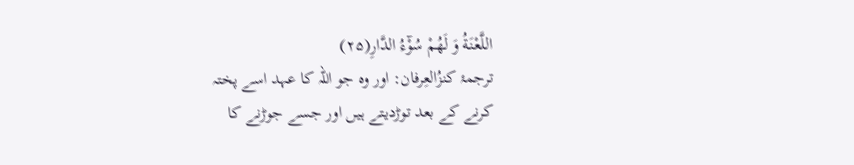اللَّعْنَةُ وَ لَهُمْ سُوْٓءُ الدَّارِ(۲۵)
ترجمۂ کنزُالعِرفان: اور وہ جو اللہ کا عہد اسے پختہ
کرنے کے بعد توڑدیتے ہیں اور جسے جوڑنے کا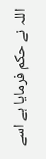اللہ نے حکم فرمایا ہے اسے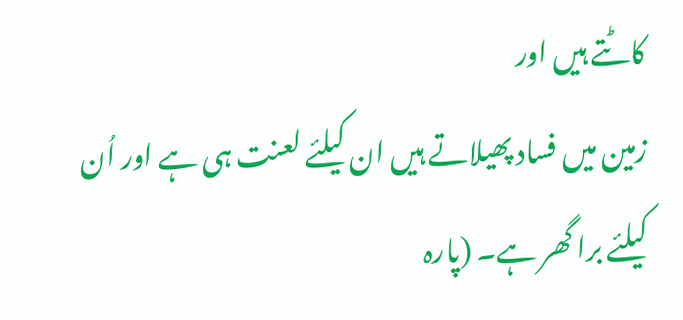کاٹتے ہیں اور
زمین میں فساد پھیلاتے ہیں ان کیلئے لعنت ہی ہے اور اُن کیلئے برا گھر ہے۔ (پارہ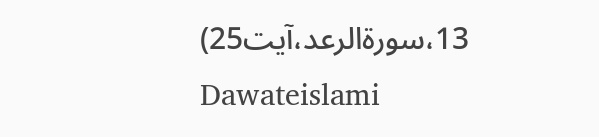13،سورۃالرعد،آیت25)
Dawateislami